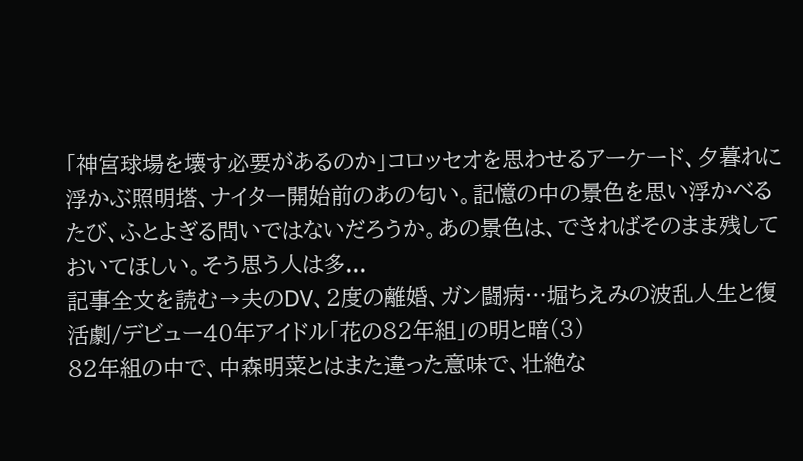「神宮球場を壊す必要があるのか」コロッセオを思わせるアーケード、夕暮れに浮かぶ照明塔、ナイター開始前のあの匂い。記憶の中の景色を思い浮かべるたび、ふとよぎる問いではないだろうか。あの景色は、できればそのまま残しておいてほしい。そう思う人は多...
記事全文を読む→夫のDV、2度の離婚、ガン闘病…堀ちえみの波乱人生と復活劇/デビュー40年アイドル「花の82年組」の明と暗(3)
82年組の中で、中森明菜とはまた違った意味で、壮絶な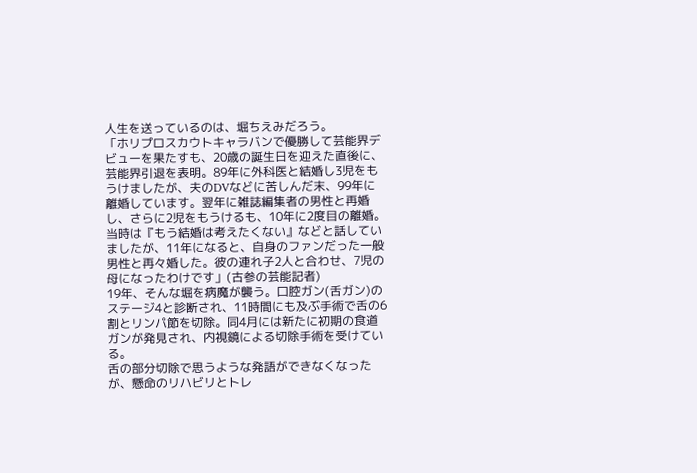人生を送っているのは、堀ちえみだろう。
「ホリプロスカウトキャラバンで優勝して芸能界デビューを果たすも、20歳の誕生日を迎えた直後に、芸能界引退を表明。89年に外科医と結婚し3児をもうけましたが、夫のDVなどに苦しんだ末、99年に離婚しています。翌年に雑誌編集者の男性と再婚し、さらに2児をもうけるも、10年に2度目の離婚。当時は『もう結婚は考えたくない』などと話していましたが、11年になると、自身のファンだった一般男性と再々婚した。彼の連れ子2人と合わせ、7児の母になったわけです」(古参の芸能記者)
19年、そんな堀を病魔が襲う。口腔ガン(舌ガン)のステージ4と診断され、11時間にも及ぶ手術で舌の6割とリンパ節を切除。同4月には新たに初期の食道ガンが発見され、内視鏡による切除手術を受けている。
舌の部分切除で思うような発語ができなくなったが、懸命のリハビリとトレ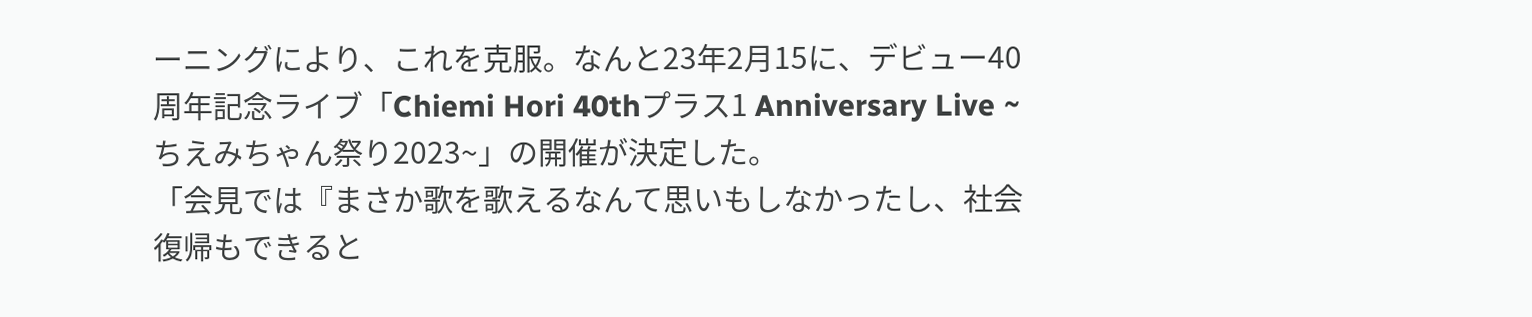ーニングにより、これを克服。なんと23年2月15に、デビュー40周年記念ライブ「Chiemi Hori 40thプラス1 Anniversary Live ~ちえみちゃん祭り2023~」の開催が決定した。
「会見では『まさか歌を歌えるなんて思いもしなかったし、社会復帰もできると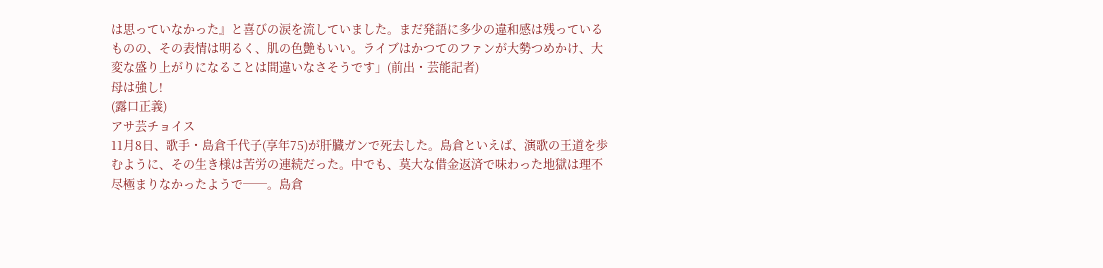は思っていなかった』と喜びの涙を流していました。まだ発語に多少の違和感は残っているものの、その表情は明るく、肌の色艶もいい。ライブはかつてのファンが大勢つめかけ、大変な盛り上がりになることは間違いなさそうです」(前出・芸能記者)
母は強し!
(露口正義)
アサ芸チョイス
11月8日、歌手・島倉千代子(享年75)が肝臓ガンで死去した。島倉といえば、演歌の王道を歩むように、その生き様は苦労の連続だった。中でも、莫大な借金返済で味わった地獄は理不尽極まりなかったようで──。島倉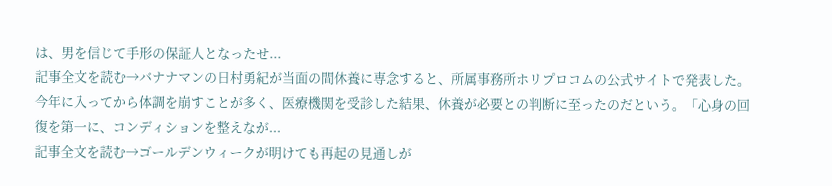は、男を信じて手形の保証人となったせ...
記事全文を読む→バナナマンの日村勇紀が当面の間休養に専念すると、所属事務所ホリプロコムの公式サイトで発表した。今年に入ってから体調を崩すことが多く、医療機関を受診した結果、休養が必要との判断に至ったのだという。「心身の回復を第一に、コンディションを整えなが...
記事全文を読む→ゴールデンウィークが明けても再起の見通しが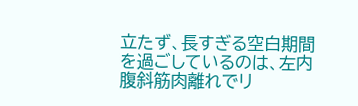立たず、長すぎる空白期間を過ごしているのは、左内腹斜筋肉離れでリ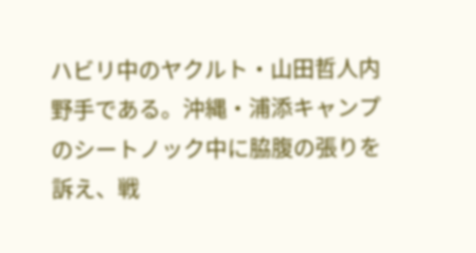ハビリ中のヤクルト・山田哲人内野手である。沖縄・浦添キャンプのシートノック中に脇腹の張りを訴え、戦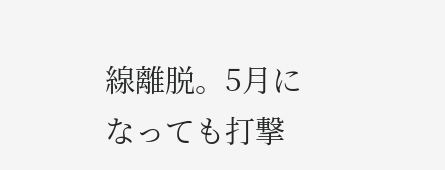線離脱。5月になっても打撃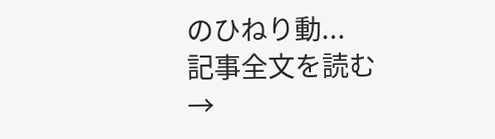のひねり動...
記事全文を読む→